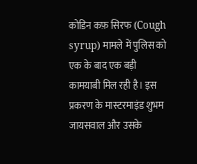कोडिन कफ़ सिरफ (Cough syrup) मामले में पुलिस को एक के बाद एक बड़ी कामयाबी मिल रही है। इस प्रकरण के मास्टरमाइंड शुभम जायसवाल और उसके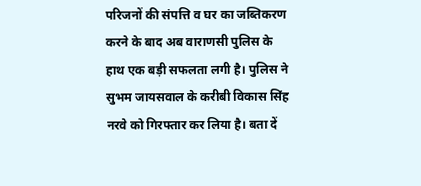परिजनों की संपत्ति व घर का जब्तिकरण करने के बाद अब वाराणसी पुलिस के हाथ एक बड़ी सफलता लगी है। पुलिस ने सुभम जायसवाल के करीबी विकास सिंह नरवे को गिरफ्तार कर लिया है। बता दें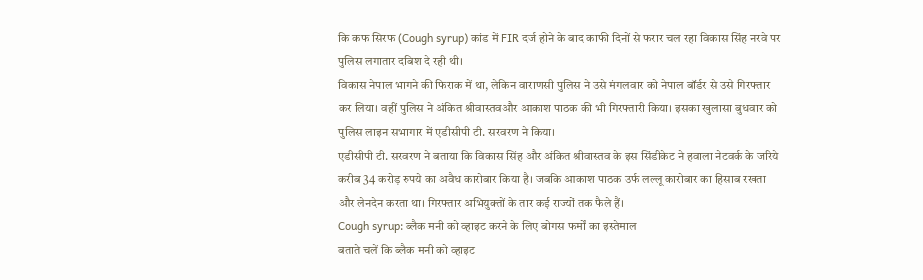कि कफ सिरफ (Cough syrup) कांड में FIR दर्ज होने के बाद काफी दिनों से फरार चल रहा विकास सिंह नरवे पर पुलिस लगातार दबिश दे रही थी।
विकास नेपाल भागने की फिराक में था, लेकिन वाराणसी पुलिस ने उसे मंगलवार को नेपाल बॉर्डर से उसे गिरफ्तार कर लिया। वहीं पुलिस ने अंकित श्रीवास्तवऔर आकाश पाठक की भी गिरफ्तारी किया। इसका खुलासा बुधवार को पुलिस लाइन सभागार में एडीसीपी टी. सरवरण ने किया।
एडीसीपी टी. सरवरण ने बताया कि विकास सिंह और अंकित श्रीवास्तव के इस सिंडीकेट ने हवाला नेटवर्क के जरिये करीब 34 करोड़ रुपये का अवैध कारोबार किया है। जबकि आकाश पाठक उर्फ लल्लू कारोबार का हिसाब रखता और लेनदेन करता था। गिरफ्तार अभियुक्तों के तार कई राज्यों तक फैले हैं।
Cough syrup: ब्लैक मनी को व्हाइट करने के लिए बोगस फर्मों का इस्तेमाल
बताते चलें कि ब्लैक मनी को व्हाइट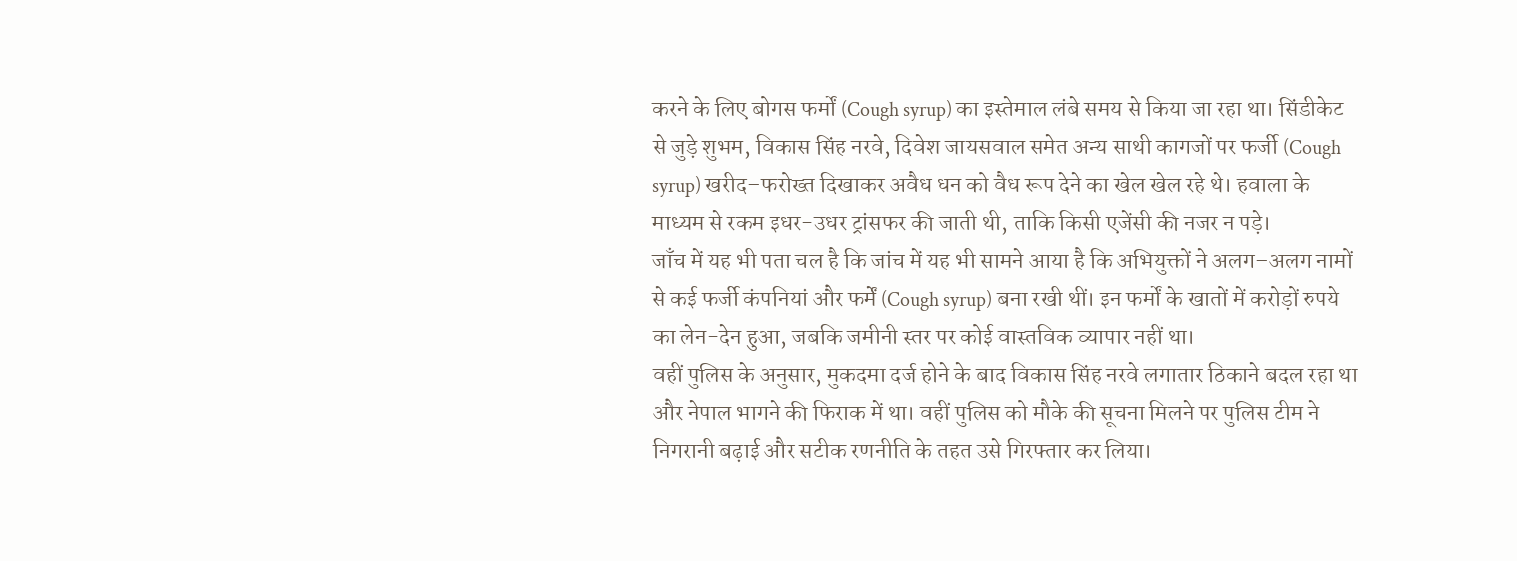करने के लिए बोगस फर्मों (Cough syrup) का इस्तेमाल लंबे समय से किया जा रहा था। सिंडीकेट से जुड़े शुभम, विकास सिंह नरवे, दिवेश जायसवाल समेत अन्य साथी कागजों पर फर्जी (Cough syrup) खरीद–फरोख्त दिखाकर अवैध धन को वैध रूप देने का खेल खेल रहे थे। हवाला के माध्यम से रकम इधर-उधर ट्रांसफर की जाती थी, ताकि किसी एजेंसी की नजर न पड़े।
जाँच में यह भी पता चल है कि जांच में यह भी सामने आया है कि अभियुक्तों ने अलग–अलग नामों से कई फर्जी कंपनियां और फर्में (Cough syrup) बना रखी थीं। इन फर्मों के खातों में करोड़ों रुपये का लेन-देन हुआ, जबकि जमीनी स्तर पर कोई वास्तविक व्यापार नहीं था।
वहीं पुलिस के अनुसार, मुकदमा दर्ज होने के बाद विकास सिंह नरवे लगातार ठिकाने बदल रहा था और नेपाल भागने की फिराक में था। वहीं पुलिस को मौके की सूचना मिलने पर पुलिस टीम ने निगरानी बढ़ाई और सटीक रणनीति के तहत उसे गिरफ्तार कर लिया।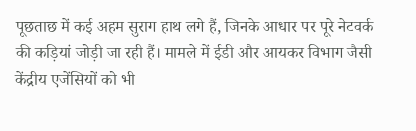पूछताछ में कई अहम सुराग हाथ लगे हैं, जिनके आधार पर पूरे नेटवर्क की कड़ियां जोड़ी जा रही हैं। मामले में ईडी और आयकर विभाग जैसी केंद्रीय एजेंसियों को भी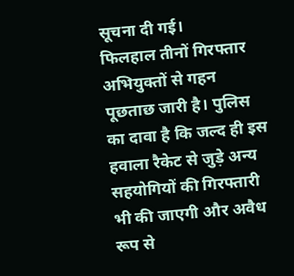सूचना दी गई।
फिलहाल तीनों गिरफ्तार अभियुक्तों से गहन पूछताछ जारी है। पुलिस का दावा है कि जल्द ही इस हवाला रैकेट से जुड़े अन्य सहयोगियों की गिरफ्तारी भी की जाएगी और अवैध रूप से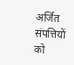अर्जित संपत्तियों को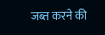जब्त करने की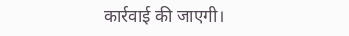कार्रवाई की जाएगी।